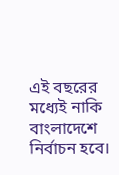এই বছরের মধ্যেই নাকি বাংলাদেশে নির্বাচন হবে।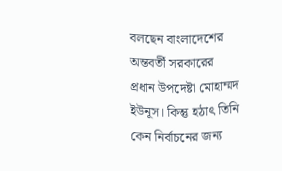বলছেন বাংলাদেশের অন্তবর্তী সরকারের প্রধান উপদেষ্টা মোহাম্মদ ইউনূস। কিন্তু হঠাৎ তিনি কেন নির্বাচনের জন্য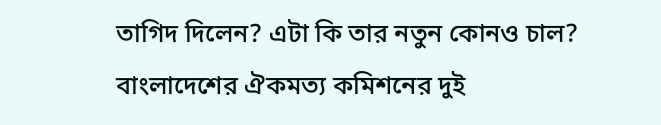তাগিদ দিলেন? এটা কি তার নতুন কোনও চাল? বাংলাদেশের ঐকমত্য কমিশনের দুই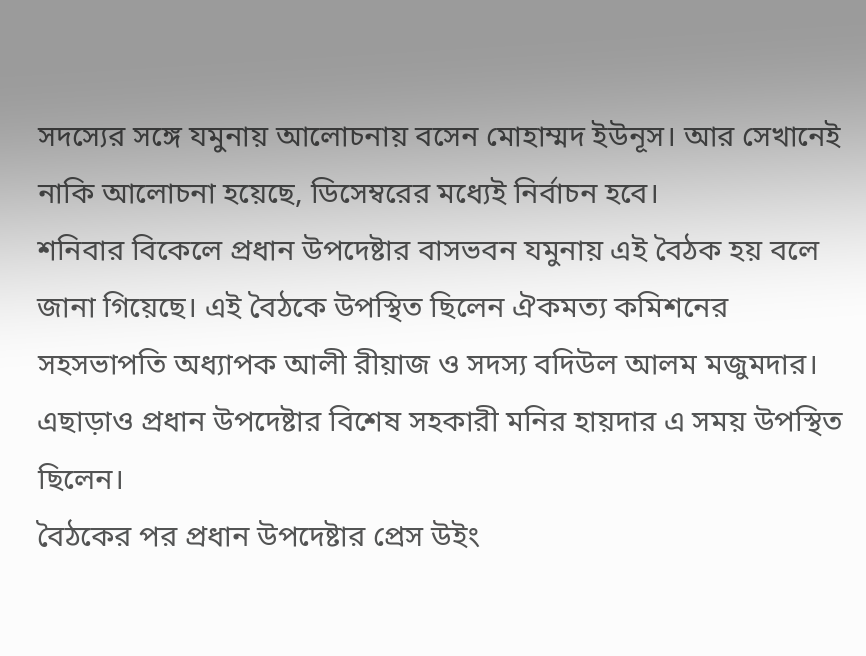সদস্যের সঙ্গে যমুনায় আলোচনায় বসেন মোহাম্মদ ইউনূস। আর সেখানেই নাকি আলোচনা হয়েছে, ডিসেম্বরের মধ্যেই নির্বাচন হবে।
শনিবার বিকেলে প্রধান উপদেষ্টার বাসভবন যমুনায় এই বৈঠক হয় বলে জানা গিয়েছে। এই বৈঠকে উপস্থিত ছিলেন ঐকমত্য কমিশনের সহসভাপতি অধ্যাপক আলী রীয়াজ ও সদস্য বদিউল আলম মজুমদার। এছাড়াও প্রধান উপদেষ্টার বিশেষ সহকারী মনির হায়দার এ সময় উপস্থিত ছিলেন।
বৈঠকের পর প্রধান উপদেষ্টার প্রেস উইং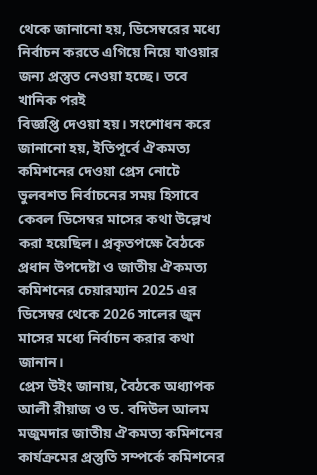থেকে জানানো হয়, ডিসেম্বরের মধ্যে নির্বাচন করতে এগিয়ে নিয়ে যাওয়ার জন্য প্রস্তুত নেওয়া হচ্ছে। তবে খানিক পরই
বিজ্ঞপ্তি দেওয়া হয়। সংশোধন করে জানানো হয়, ইতিপূর্বে ঐকমত্য কমিশনের দেওয়া প্রেস নোটে ভুলবশত নির্বাচনের সময় হিসাবে কেবল ডিসেম্বর মাসের কথা উল্লেখ করা হয়েছিল। প্রকৃতপক্ষে বৈঠকে প্রধান উপদেষ্টা ও জাতীয় ঐকমত্য কমিশনের চেয়ারম্যান 2025 এর ডিসেম্বর থেকে 2026 সালের জুন মাসের মধ্যে নির্বাচন করার কথা জানান।
প্রেস উইং জানায়, বৈঠকে অধ্যাপক আলী রীয়াজ ও ড. বদিউল আলম মজুমদার জাতীয় ঐকমত্য কমিশনের কার্যক্রমের প্রস্তুতি সম্পর্কে কমিশনের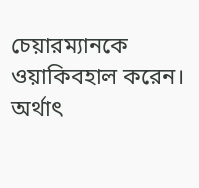চেয়ারম্যানকে ওয়াকিবহাল করেন।
অর্থাৎ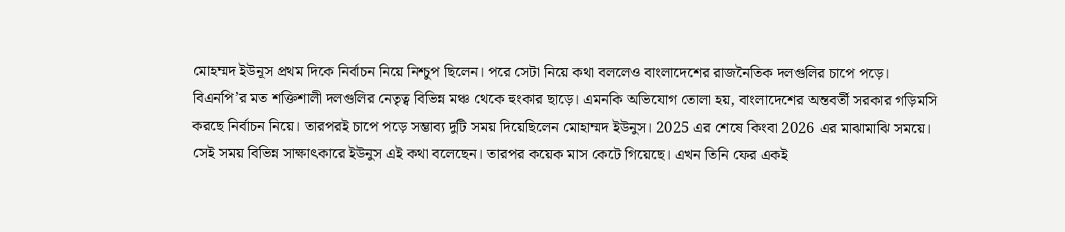মোহম্মদ ইউনূস প্রথম দিকে নির্বাচন নিয়ে নিশ্চুপ ছিলেন। পরে সেটা নিয়ে কথা বললেও বাংলাদেশের রাজনৈতিক দলগুলির চাপে পড়ে। বিএনপি’র মত শক্তিশালী দলগুলির নেতৃত্ব বিভিন্ন মঞ্চ থেকে হুংকার ছাড়ে। এমনকি অভিযোগ তোলা হয়, বাংলাদেশের অন্তবর্তী সরকার গড়িমসি করছে নির্বাচন নিয়ে। তারপরই চাপে পড়ে সম্ভাব্য দুটি সময় দিয়েছিলেন মোহাম্মদ ইউনুস। 2025 এর শেষে কিংবা 2026 এর মাঝামাঝি সময়ে। সেই সময় বিভিন্ন সাক্ষাৎকারে ইউনুস এই কথা বলেছেন। তারপর কয়েক মাস কেটে গিয়েছে। এখন তিনি ফের একই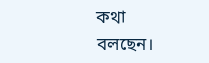কথা বলছেন।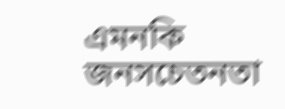এমনকি জনসচেতনতা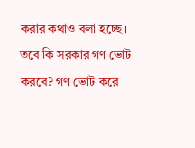করার কথাও বলা হচ্ছে। তবে কি সরকার গণ ভোট করবে? গণ ভোট করে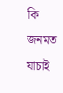কি জনমত যাচাই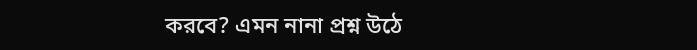করবে? এমন নানা প্রশ্ন উঠে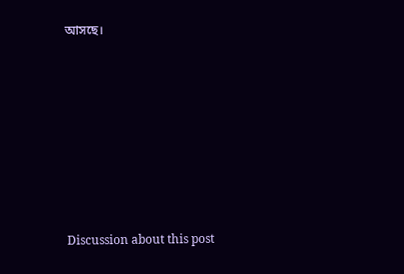আসছে।












Discussion about this post